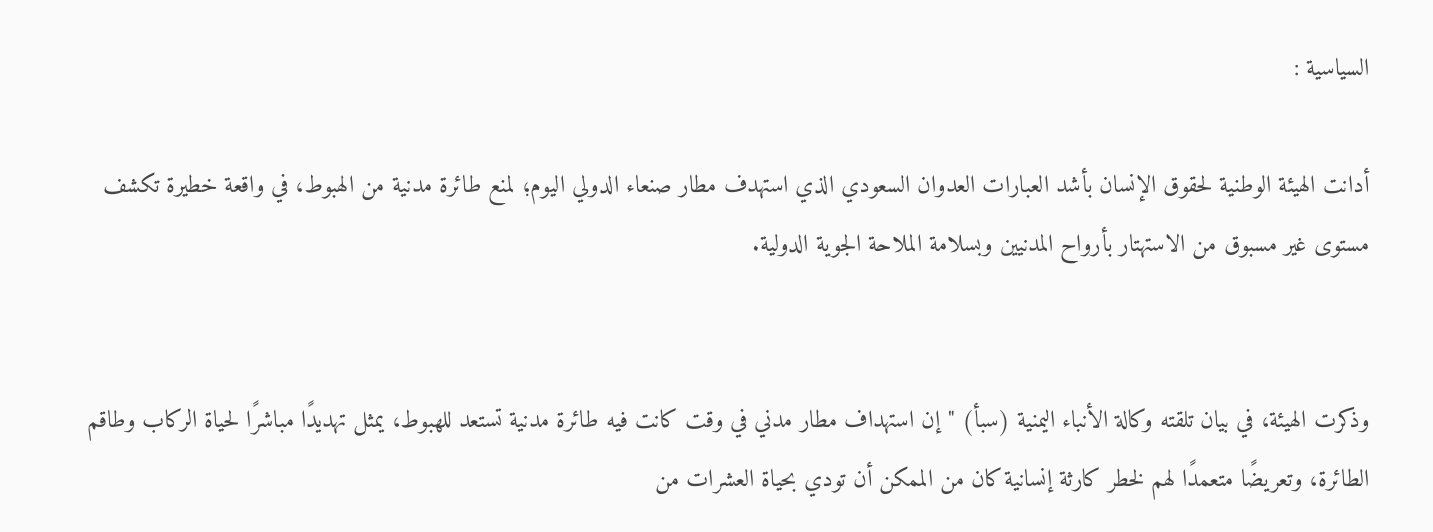السياسية :

أدانت الهيئة الوطنية لحقوق الإنسان بأشد العبارات العدوان السعودي الذي استهدف مطار صنعاء الدولي اليوم؛ لمنع طائرة مدنية من الهبوط، في واقعة خطيرة تكشف مستوى غير مسبوق من الاستهتار بأرواح المدنيين وبسلامة الملاحة الجوية الدولية.


وذكرت الهيئة، في بيان تلقته وكالة الأنباء اليمنية (سبأ) "إن استهداف مطار مدني في وقت كانت فيه طائرة مدنية تستعد للهبوط، يمثل تهديدًا مباشرًا لحياة الركاب وطاقم الطائرة، وتعريضًا متعمدًا لهم لخطر كارثة إنسانية كان من الممكن أن تودي بحياة العشرات من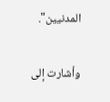المدنيين".

وأشارت إلى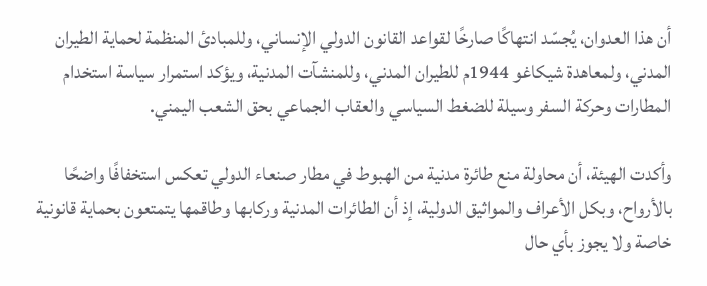أن هذا العدوان، يُجسّد انتهاكًا صارخًا لقواعد القانون الدولي الإنساني، وللمبادئ المنظمة لحماية الطيران المدني، ولمعاهدة شيكاغو 1944م للطيران المدني، وللمنشآت المدنية، ويؤكد استمرار سياسة استخدام المطارات وحركة السفر وسيلة للضغط السياسي والعقاب الجماعي بحق الشعب اليمني.

وأكدت الهيئة، أن محاولة منع طائرة مدنية من الهبوط في مطار صنعاء الدولي تعكس استخفافًا واضحًا بالأرواح، وبكل الأعراف والمواثيق الدولية، إذ أن الطائرات المدنية وركابها وطاقمها يتمتعون بحماية قانونية خاصة ولا يجوز بأي حال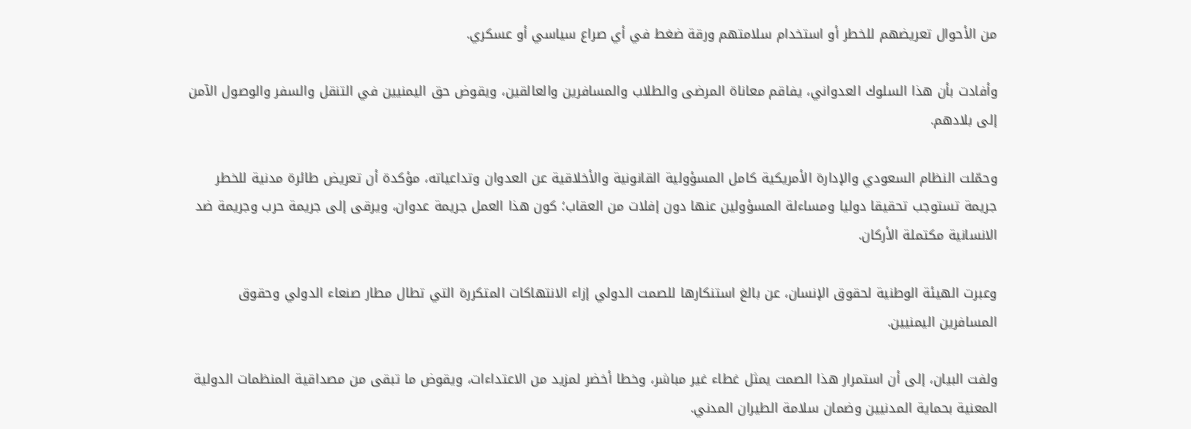من الأحوال تعريضهم للخطر أو استخدام سلامتهم ورقة ضغط في أي صراع سياسي أو عسكري.

وأفادت بأن هذا السلوك العدواني، يفاقم معاناة المرضى والطلاب والمسافرين والعالقين، ويقوض حق اليمنيين في التنقل والسفر والوصول الآمن إلى بلادهم.

وحمّلت النظام السعودي والإدارة الأمريكية كامل المسؤولية القانونية والأخلاقية عن العدوان وتداعياته، مؤكدة أن تعريض طائرة مدنية للخطر جريمة تستوجب تحقيقا دوليا ومساءلة المسؤولين عنها دون إفلات من العقاب؛ كون هذا العمل جريمة عدوان، ويرقى إلى جريمة حرب وجريمة ضد الانسانية مكتملة الأركان.

وعبرت الهيئة الوطنية لحقوق الإنسان، عن بالغ استنكارها للصمت الدولي إزاء الانتهاكات المتكررة التي تطال مطار صنعاء الدولي وحقوق المسافرين اليمنيين.

ولفت البيان، إلى أن استمرار هذا الصمت يمثل غطاء غير مباشر، وخطا أخضر لمزيد من الاعتداءات، ويقوض ما تبقى من مصداقية المنظمات الدولية المعنية بحماية المدنيين وضمان سلامة الطيران المدني.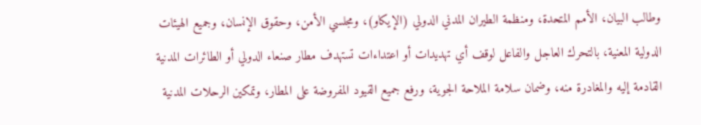وطالب البيان، الأمم المتحدة، ومنظمة الطيران المدني الدولي (الإيكاو)، ومجلسي الأمن، وحقوق الإنسان، وجميع الهيئات الدولية المعنية، بالتحرك العاجل والفاعل لوقف أي تهديدات أو اعتداءات تستهدف مطار صنعاء الدولي أو الطائرات المدنية القادمة إليه والمغادرة منه، وضمان سلامة الملاحة الجوية، ورفع جميع القيود المفروضة على المطار، وتمكين الرحلات المدنية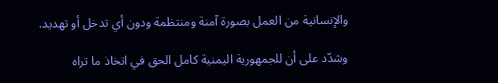والإنسانية من العمل بصورة آمنة ومنتظمة ودون أي تدخل أو تهديد.

وشدّد على أن للجمهورية اليمنية كامل الحق في اتخاذ ما تراه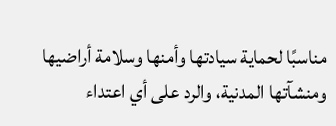مناسبًا لحماية سيادتها وأمنها وسلامة أراضيها ومنشآتها المدنية، والرد على أي اعتداء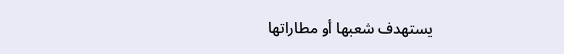يستهدف شعبها أو مطاراتها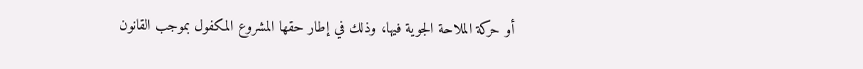أو حركة الملاحة الجوية فيها، وذلك في إطار حقها المشروع المكفول بموجب القانون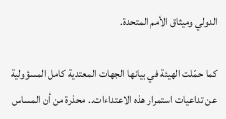الدولي وميثاق الأمم المتحدة.

كما حمّلت الهيئة في بيانها الجهات المعتدية كامل المسؤولية عن تداعيات استمرار هذه الاعتداءات.. محذرة من أن المساس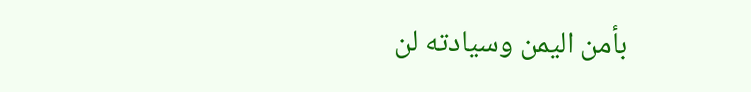بأمن اليمن وسيادته لن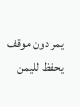يمر دون موقف يحفظ لليمن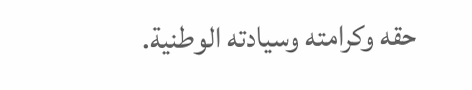حقه وكرامته وسيادته الوطنية.